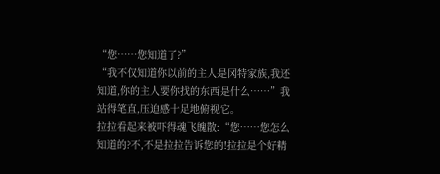“您……您知道了?”
“我不仅知道你以前的主人是冈特家族,我还知道,你的主人要你找的东西是什么……”我站得笔直,压迫感十足地俯视它。
拉拉看起来被吓得魂飞魄散:“您……您怎么知道的?不,不是拉拉告诉您的!拉拉是个好精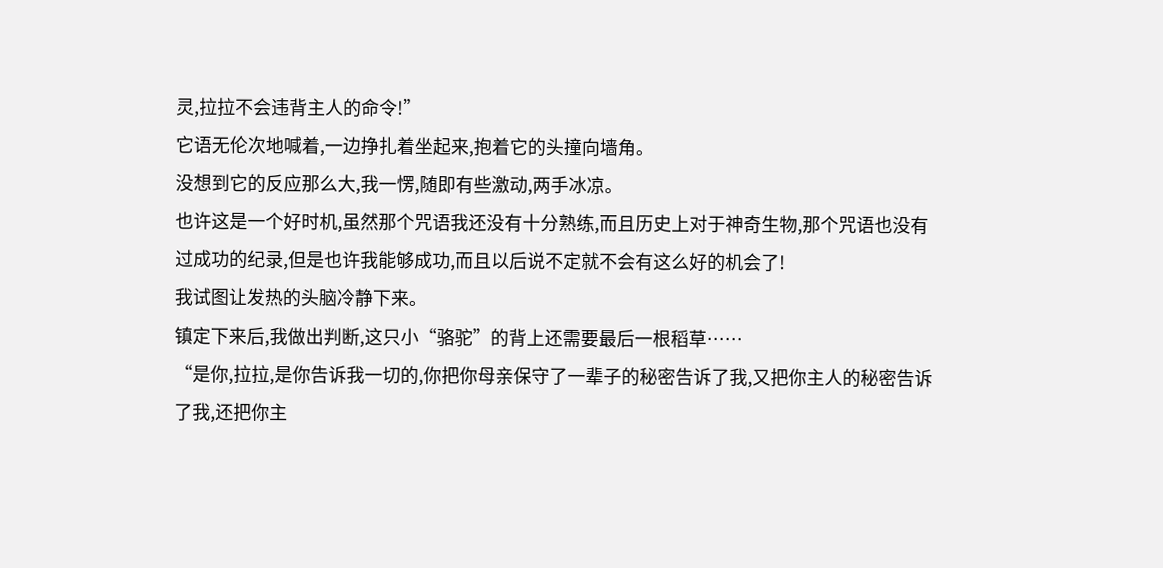灵,拉拉不会违背主人的命令!”
它语无伦次地喊着,一边挣扎着坐起来,抱着它的头撞向墙角。
没想到它的反应那么大,我一愣,随即有些激动,两手冰凉。
也许这是一个好时机,虽然那个咒语我还没有十分熟练,而且历史上对于神奇生物,那个咒语也没有过成功的纪录,但是也许我能够成功,而且以后说不定就不会有这么好的机会了!
我试图让发热的头脑冷静下来。
镇定下来后,我做出判断,这只小“骆驼”的背上还需要最后一根稻草……
“是你,拉拉,是你告诉我一切的,你把你母亲保守了一辈子的秘密告诉了我,又把你主人的秘密告诉了我,还把你主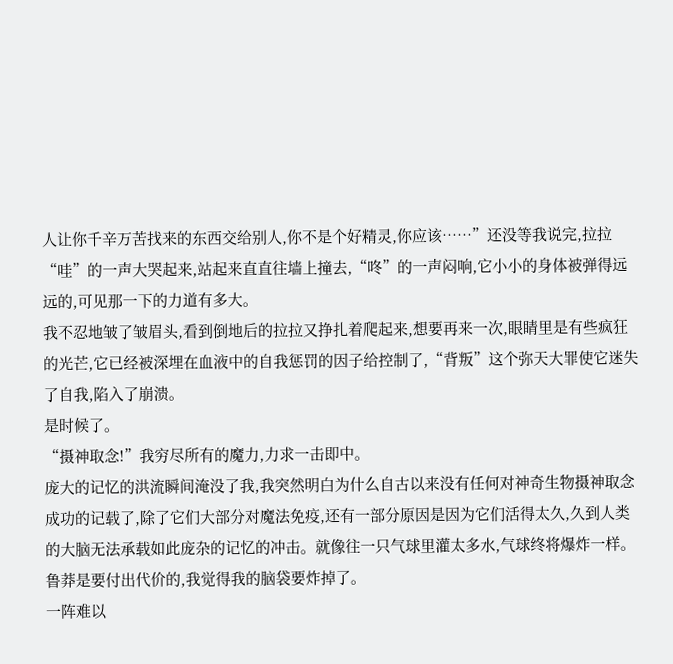人让你千辛万苦找来的东西交给别人,你不是个好精灵,你应该……”还没等我说完,拉拉“哇”的一声大哭起来,站起来直直往墙上撞去,“咚”的一声闷响,它小小的身体被弹得远远的,可见那一下的力道有多大。
我不忍地皱了皱眉头,看到倒地后的拉拉又挣扎着爬起来,想要再来一次,眼睛里是有些疯狂的光芒,它已经被深埋在血液中的自我惩罚的因子给控制了,“背叛”这个弥天大罪使它迷失了自我,陷入了崩溃。
是时候了。
“摄神取念!”我穷尽所有的魔力,力求一击即中。
庞大的记忆的洪流瞬间淹没了我,我突然明白为什么自古以来没有任何对神奇生物摄神取念成功的记载了,除了它们大部分对魔法免疫,还有一部分原因是因为它们活得太久,久到人类的大脑无法承载如此庞杂的记忆的冲击。就像往一只气球里灌太多水,气球终将爆炸一样。
鲁莽是要付出代价的,我觉得我的脑袋要炸掉了。
一阵难以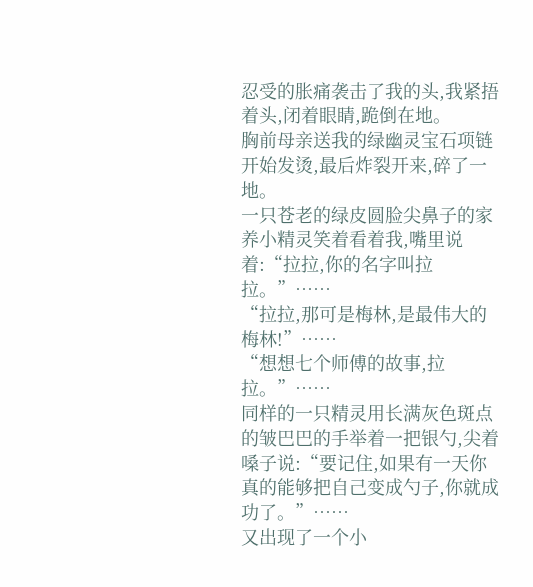忍受的胀痛袭击了我的头,我紧捂着头,闭着眼睛,跪倒在地。
胸前母亲送我的绿幽灵宝石项链开始发烫,最后炸裂开来,碎了一地。
一只苍老的绿皮圆脸尖鼻子的家养小精灵笑着看着我,嘴里说着:“拉拉,你的名字叫拉拉。”……
“拉拉,那可是梅林,是最伟大的梅林!”……
“想想七个师傅的故事,拉拉。”……
同样的一只精灵用长满灰色斑点的皱巴巴的手举着一把银勺,尖着嗓子说:“要记住,如果有一天你真的能够把自己变成勺子,你就成功了。”……
又出现了一个小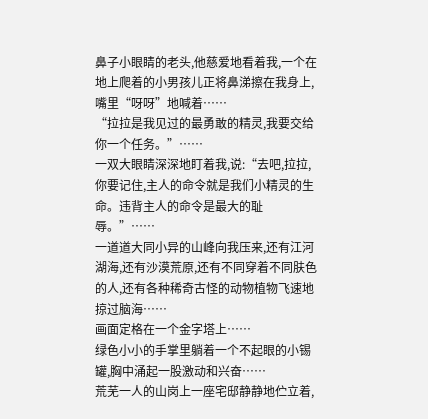鼻子小眼睛的老头,他慈爱地看着我,一个在地上爬着的小男孩儿正将鼻涕擦在我身上,嘴里“呀呀”地喊着……
“拉拉是我见过的最勇敢的精灵,我要交给你一个任务。”……
一双大眼睛深深地盯着我,说:“去吧,拉拉,你要记住,主人的命令就是我们小精灵的生命。违背主人的命令是最大的耻辱。”……
一道道大同小异的山峰向我压来,还有江河湖海,还有沙漠荒原,还有不同穿着不同肤色的人,还有各种稀奇古怪的动物植物飞速地掠过脑海……
画面定格在一个金字塔上……
绿色小小的手掌里躺着一个不起眼的小锡罐,胸中涌起一股激动和兴奋……
荒芜一人的山岗上一座宅邸静静地伫立着,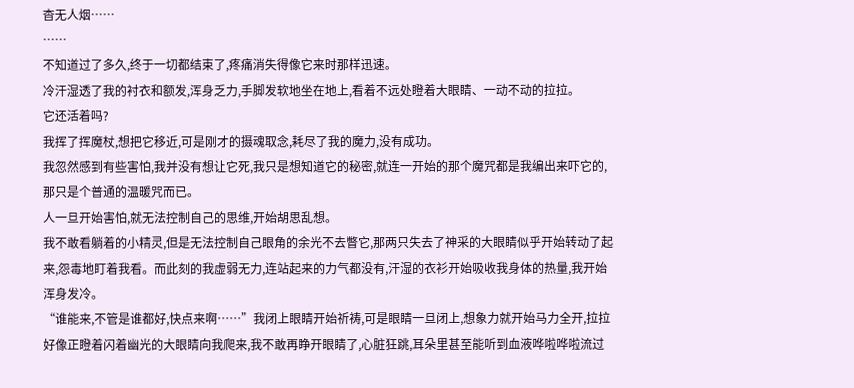杳无人烟……
……
不知道过了多久,终于一切都结束了,疼痛消失得像它来时那样迅速。
冷汗湿透了我的衬衣和额发,浑身乏力,手脚发软地坐在地上,看着不远处瞪着大眼睛、一动不动的拉拉。
它还活着吗?
我挥了挥魔杖,想把它移近,可是刚才的摄魂取念,耗尽了我的魔力,没有成功。
我忽然感到有些害怕,我并没有想让它死,我只是想知道它的秘密,就连一开始的那个魔咒都是我编出来吓它的,那只是个普通的温暖咒而已。
人一旦开始害怕,就无法控制自己的思维,开始胡思乱想。
我不敢看躺着的小精灵,但是无法控制自己眼角的余光不去瞥它,那两只失去了神采的大眼睛似乎开始转动了起来,怨毒地盯着我看。而此刻的我虚弱无力,连站起来的力气都没有,汗湿的衣衫开始吸收我身体的热量,我开始浑身发冷。
“谁能来,不管是谁都好,快点来啊……”我闭上眼睛开始祈祷,可是眼睛一旦闭上,想象力就开始马力全开,拉拉好像正瞪着闪着幽光的大眼睛向我爬来,我不敢再睁开眼睛了,心脏狂跳,耳朵里甚至能听到血液哗啦哗啦流过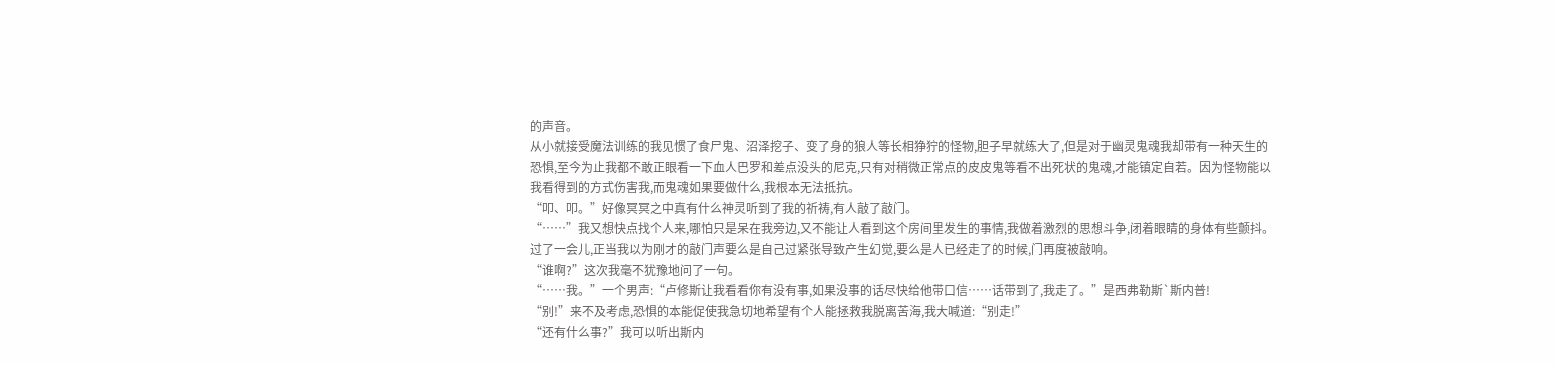的声音。
从小就接受魔法训练的我见惯了食尸鬼、沼泽挖子、变了身的狼人等长相狰狞的怪物,胆子早就练大了,但是对于幽灵鬼魂我却带有一种天生的恐惧,至今为止我都不敢正眼看一下血人巴罗和差点没头的尼克,只有对稍微正常点的皮皮鬼等看不出死状的鬼魂,才能镇定自若。因为怪物能以我看得到的方式伤害我,而鬼魂如果要做什么,我根本无法抵抗。
“叩、叩。”好像冥冥之中真有什么神灵听到了我的祈祷,有人敲了敲门。
“……”我又想快点找个人来,哪怕只是呆在我旁边,又不能让人看到这个房间里发生的事情,我做着激烈的思想斗争,闭着眼睛的身体有些颤抖。
过了一会儿,正当我以为刚才的敲门声要么是自己过紧张导致产生幻觉,要么是人已经走了的时候,门再度被敲响。
“谁啊?”这次我毫不犹豫地问了一句。
“……我。”一个男声:“卢修斯让我看看你有没有事,如果没事的话尽快给他带口信……话带到了,我走了。”是西弗勒斯`斯内普!
“别!”来不及考虑,恐惧的本能促使我急切地希望有个人能拯救我脱离苦海,我大喊道:“别走!”
“还有什么事?”我可以听出斯内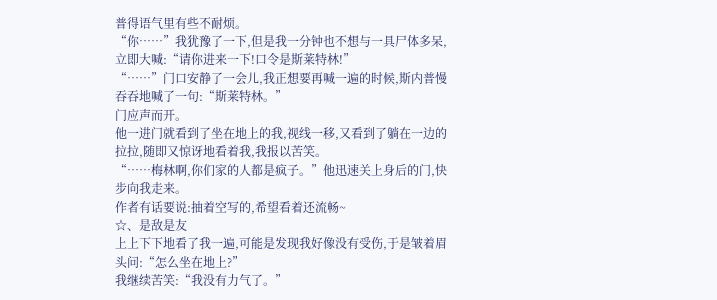普得语气里有些不耐烦。
“你……”我犹豫了一下,但是我一分钟也不想与一具尸体多呆,立即大喊:“请你进来一下!口令是斯莱特林!”
“……”门口安静了一会儿,我正想要再喊一遍的时候,斯内普慢吞吞地喊了一句:“斯莱特林。”
门应声而开。
他一进门就看到了坐在地上的我,视线一移,又看到了躺在一边的拉拉,随即又惊讶地看着我,我报以苦笑。
“……梅林啊,你们家的人都是疯子。”他迅速关上身后的门,快步向我走来。
作者有话要说:抽着空写的,希望看着还流畅~
☆、是敌是友
上上下下地看了我一遍,可能是发现我好像没有受伤,于是皱着眉头问:“怎么坐在地上?”
我继续苦笑:“我没有力气了。”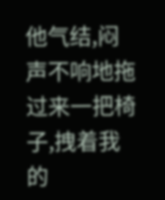他气结,闷声不响地拖过来一把椅子,拽着我的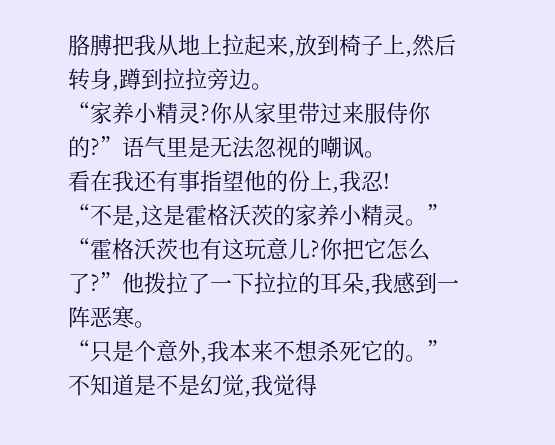胳膊把我从地上拉起来,放到椅子上,然后转身,蹲到拉拉旁边。
“家养小精灵?你从家里带过来服侍你的?”语气里是无法忽视的嘲讽。
看在我还有事指望他的份上,我忍!
“不是,这是霍格沃茨的家养小精灵。”
“霍格沃茨也有这玩意儿?你把它怎么了?”他拨拉了一下拉拉的耳朵,我感到一阵恶寒。
“只是个意外,我本来不想杀死它的。”不知道是不是幻觉,我觉得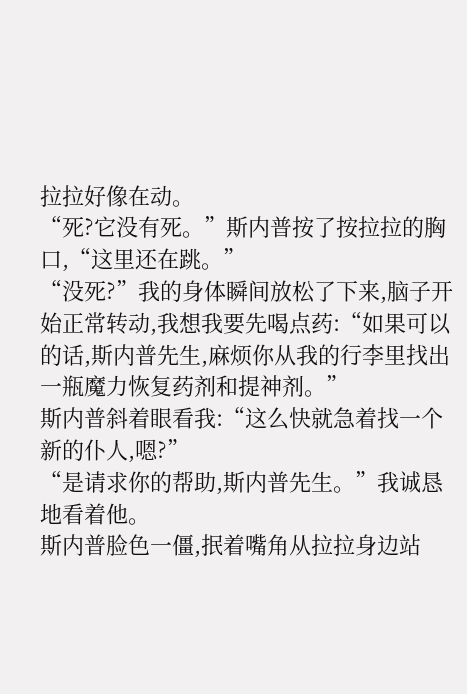拉拉好像在动。
“死?它没有死。”斯内普按了按拉拉的胸口,“这里还在跳。”
“没死?”我的身体瞬间放松了下来,脑子开始正常转动,我想我要先喝点药:“如果可以的话,斯内普先生,麻烦你从我的行李里找出一瓶魔力恢复药剂和提神剂。”
斯内普斜着眼看我:“这么快就急着找一个新的仆人,嗯?”
“是请求你的帮助,斯内普先生。”我诚恳地看着他。
斯内普脸色一僵,抿着嘴角从拉拉身边站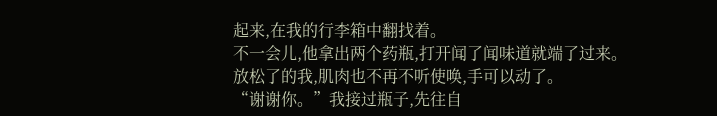起来,在我的行李箱中翻找着。
不一会儿,他拿出两个药瓶,打开闻了闻味道就端了过来。
放松了的我,肌肉也不再不听使唤,手可以动了。
“谢谢你。”我接过瓶子,先往自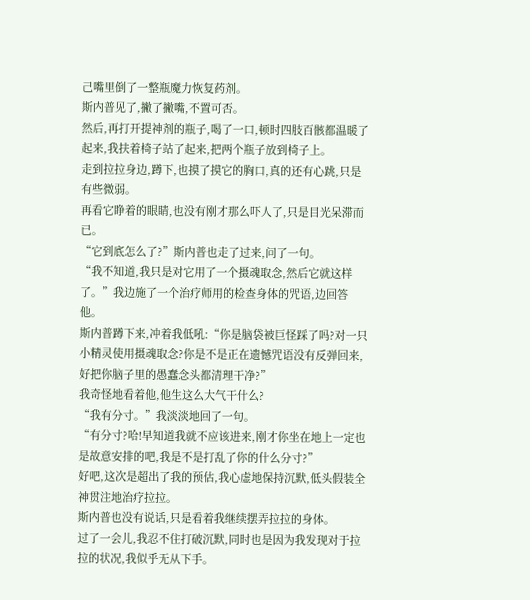己嘴里倒了一整瓶魔力恢复药剂。
斯内普见了,撇了撇嘴,不置可否。
然后,再打开提神剂的瓶子,喝了一口,顿时四肢百骸都温暖了起来,我扶着椅子站了起来,把两个瓶子放到椅子上。
走到拉拉身边,蹲下,也摸了摸它的胸口,真的还有心跳,只是有些微弱。
再看它睁着的眼睛,也没有刚才那么吓人了,只是目光呆滞而已。
“它到底怎么了?”斯内普也走了过来,问了一句。
“我不知道,我只是对它用了一个摄魂取念,然后它就这样了。”我边施了一个治疗师用的检查身体的咒语,边回答他。
斯内普蹲下来,冲着我低吼:“你是脑袋被巨怪踩了吗?对一只小精灵使用摄魂取念?你是不是正在遗憾咒语没有反弹回来,好把你脑子里的愚蠢念头都清理干净?”
我奇怪地看着他,他生这么大气干什么?
“我有分寸。”我淡淡地回了一句。
“有分寸?哈!早知道我就不应该进来,刚才你坐在地上一定也是故意安排的吧,我是不是打乱了你的什么分寸?”
好吧,这次是超出了我的预估,我心虚地保持沉默,低头假装全神贯注地治疗拉拉。
斯内普也没有说话,只是看着我继续摆弄拉拉的身体。
过了一会儿,我忍不住打破沉默,同时也是因为我发现对于拉拉的状况,我似乎无从下手。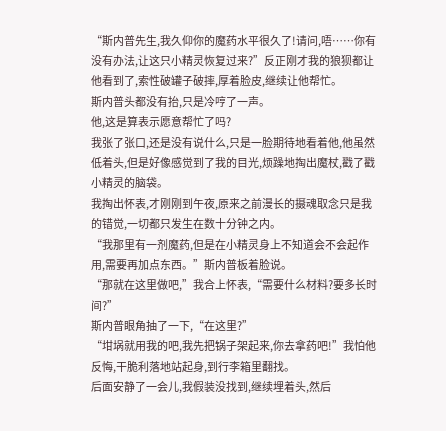“斯内普先生,我久仰你的魔药水平很久了!请问,唔……你有没有办法,让这只小精灵恢复过来?”反正刚才我的狼狈都让他看到了,索性破罐子破摔,厚着脸皮,继续让他帮忙。
斯内普头都没有抬,只是冷哼了一声。
他,这是算表示愿意帮忙了吗?
我张了张口,还是没有说什么,只是一脸期待地看着他,他虽然低着头,但是好像感觉到了我的目光,烦躁地掏出魔杖,戳了戳小精灵的脑袋。
我掏出怀表,才刚刚到午夜,原来之前漫长的摄魂取念只是我的错觉,一切都只发生在数十分钟之内。
“我那里有一剂魔药,但是在小精灵身上不知道会不会起作用,需要再加点东西。”斯内普板着脸说。
“那就在这里做吧,”我合上怀表,“需要什么材料?要多长时间?”
斯内普眼角抽了一下,“在这里?”
“坩埚就用我的吧,我先把锅子架起来,你去拿药吧!”我怕他反悔,干脆利落地站起身,到行李箱里翻找。
后面安静了一会儿,我假装没找到,继续埋着头,然后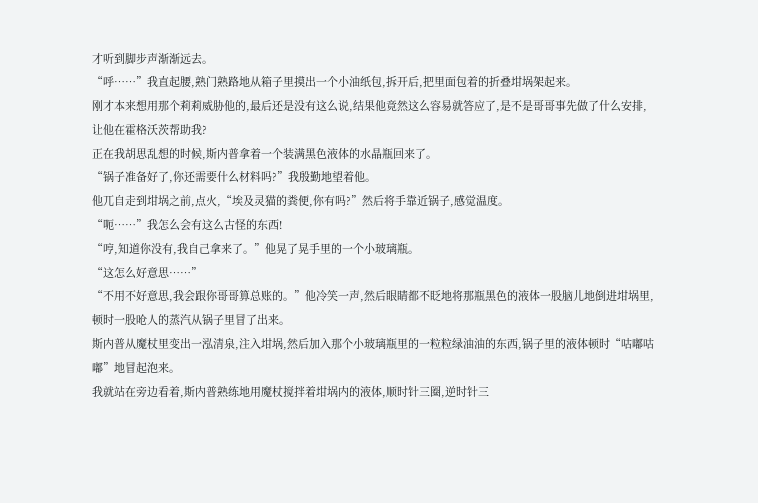才听到脚步声渐渐远去。
“呼……”我直起腰,熟门熟路地从箱子里摸出一个小油纸包,拆开后,把里面包着的折叠坩埚架起来。
刚才本来想用那个莉莉威胁他的,最后还是没有这么说,结果他竟然这么容易就答应了,是不是哥哥事先做了什么安排,让他在霍格沃茨帮助我?
正在我胡思乱想的时候,斯内普拿着一个装满黑色液体的水晶瓶回来了。
“锅子准备好了,你还需要什么材料吗?”我殷勤地望着他。
他兀自走到坩埚之前,点火,“埃及灵猫的粪便,你有吗?”然后将手靠近锅子,感觉温度。
“呃……”我怎么会有这么古怪的东西!
“哼,知道你没有,我自己拿来了。”他晃了晃手里的一个小玻璃瓶。
“这怎么好意思……”
“不用不好意思,我会跟你哥哥算总账的。”他冷笑一声,然后眼睛都不眨地将那瓶黑色的液体一股脑儿地倒进坩埚里,顿时一股呛人的蒸汽从锅子里冒了出来。
斯内普从魔杖里变出一泓清泉,注入坩埚,然后加入那个小玻璃瓶里的一粒粒绿油油的东西,锅子里的液体顿时“咕嘟咕嘟”地冒起泡来。
我就站在旁边看着,斯内普熟练地用魔杖搅拌着坩埚内的液体,顺时针三圈,逆时针三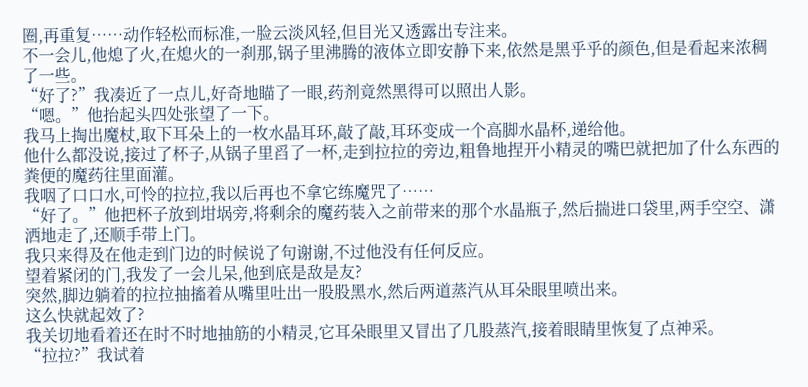圈,再重复……动作轻松而标准,一脸云淡风轻,但目光又透露出专注来。
不一会儿,他熄了火,在熄火的一刹那,锅子里沸腾的液体立即安静下来,依然是黑乎乎的颜色,但是看起来浓稠了一些。
“好了?”我凑近了一点儿,好奇地瞄了一眼,药剂竟然黑得可以照出人影。
“嗯。”他抬起头四处张望了一下。
我马上掏出魔杖,取下耳朵上的一枚水晶耳环,敲了敲,耳环变成一个高脚水晶杯,递给他。
他什么都没说,接过了杯子,从锅子里舀了一杯,走到拉拉的旁边,粗鲁地捏开小精灵的嘴巴就把加了什么东西的粪便的魔药往里面灌。
我咽了口口水,可怜的拉拉,我以后再也不拿它练魔咒了……
“好了。”他把杯子放到坩埚旁,将剩余的魔药装入之前带来的那个水晶瓶子,然后揣进口袋里,两手空空、潇洒地走了,还顺手带上门。
我只来得及在他走到门边的时候说了句谢谢,不过他没有任何反应。
望着紧闭的门,我发了一会儿呆,他到底是敌是友?
突然,脚边躺着的拉拉抽搐着从嘴里吐出一股股黑水,然后两道蒸汽从耳朵眼里喷出来。
这么快就起效了?
我关切地看着还在时不时地抽筋的小精灵,它耳朵眼里又冒出了几股蒸汽,接着眼睛里恢复了点神采。
“拉拉?”我试着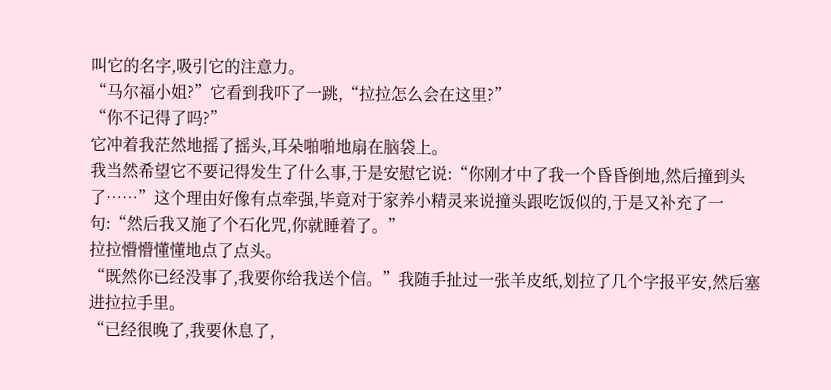叫它的名字,吸引它的注意力。
“马尔福小姐?”它看到我吓了一跳,“拉拉怎么会在这里?”
“你不记得了吗?”
它冲着我茫然地摇了摇头,耳朵啪啪地扇在脑袋上。
我当然希望它不要记得发生了什么事,于是安慰它说:“你刚才中了我一个昏昏倒地,然后撞到头了……”这个理由好像有点牵强,毕竟对于家养小精灵来说撞头跟吃饭似的,于是又补充了一句:“然后我又施了个石化咒,你就睡着了。”
拉拉懵懵懂懂地点了点头。
“既然你已经没事了,我要你给我送个信。”我随手扯过一张羊皮纸,划拉了几个字报平安,然后塞进拉拉手里。
“已经很晚了,我要休息了,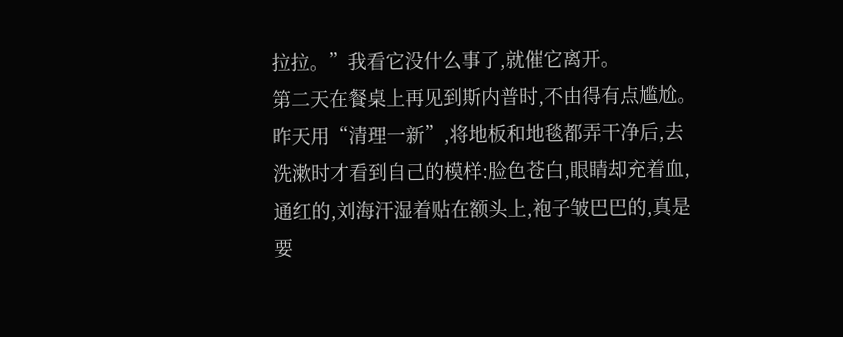拉拉。”我看它没什么事了,就催它离开。
第二天在餐桌上再见到斯内普时,不由得有点尴尬。
昨天用“清理一新”,将地板和地毯都弄干净后,去洗漱时才看到自己的模样:脸色苍白,眼睛却充着血,通红的,刘海汗湿着贴在额头上,袍子皱巴巴的,真是要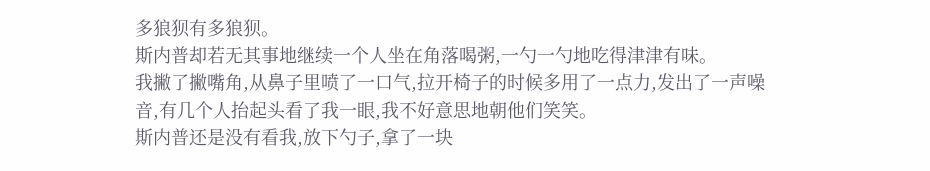多狼狈有多狼狈。
斯内普却若无其事地继续一个人坐在角落喝粥,一勺一勺地吃得津津有味。
我撇了撇嘴角,从鼻子里喷了一口气,拉开椅子的时候多用了一点力,发出了一声噪音,有几个人抬起头看了我一眼,我不好意思地朝他们笑笑。
斯内普还是没有看我,放下勺子,拿了一块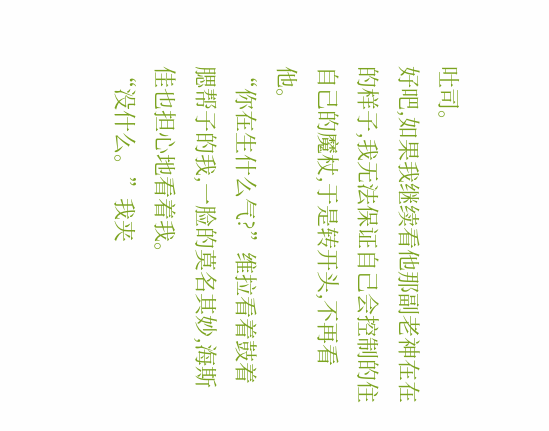吐司。
好吧,如果我继续看他那副老神在在的样子,我无法保证自己会控制的住自己的魔杖,于是转开头,不再看他。
“你在生什么气?”维拉看着鼓着腮帮子的我,一脸的莫名其妙,海斯佳也担心地看着我。
“没什么。”我夹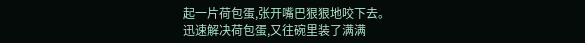起一片荷包蛋,张开嘴巴狠狠地咬下去。
迅速解决荷包蛋,又往碗里装了满满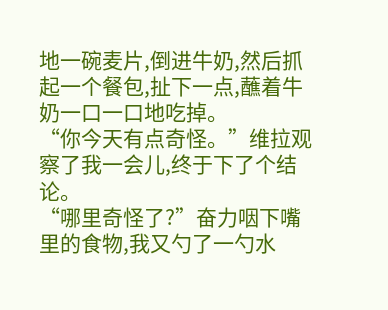地一碗麦片,倒进牛奶,然后抓起一个餐包,扯下一点,蘸着牛奶一口一口地吃掉。
“你今天有点奇怪。”维拉观察了我一会儿,终于下了个结论。
“哪里奇怪了?”奋力咽下嘴里的食物,我又勺了一勺水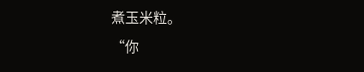煮玉米粒。
“你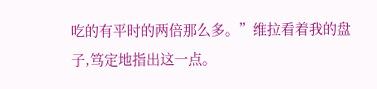吃的有平时的两倍那么多。”维拉看着我的盘子,笃定地指出这一点。